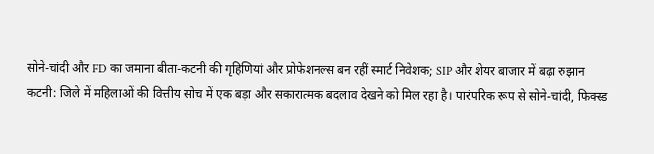सोने-चांदी और FD का जमाना बीता-कटनी की गृहिणियां और प्रोफेशनल्स बन रहीं स्मार्ट निवेशक; SIP और शेयर बाजार में बढ़ा रुझान
कटनी: जिले में महिलाओं की वित्तीय सोच में एक बड़ा और सकारात्मक बदलाव देखने को मिल रहा है। पारंपरिक रूप से सोने-चांदी, फिक्स्ड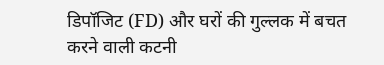डिपॉजिट (FD) और घरों की गुल्लक में बचत करने वाली कटनी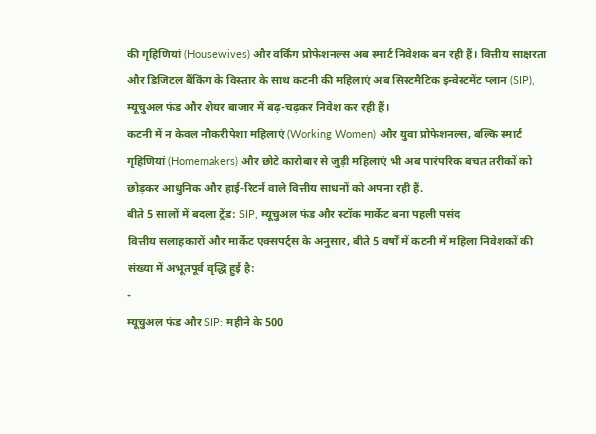की गृहिणियां (Housewives) और वर्किंग प्रोफेशनल्स अब स्मार्ट निवेशक बन रही हैं। वित्तीय साक्षरता और डिजिटल बैंकिंग के विस्तार के साथ कटनी की महिलाएं अब सिस्टमैटिक इन्वेस्टमेंट प्लान (SIP), म्यूचुअल फंड और शेयर बाजार में बढ़-चढ़कर निवेश कर रही हैं।
कटनी में न केवल नौकरीपेशा महिलाएं (Working Women) और युवा प्रोफेशनल्स, बल्कि स्मार्ट गृहिणियां (Homemakers) और छोटे कारोबार से जुड़ी महिलाएं भी अब पारंपरिक बचत तरीकों को छोड़कर आधुनिक और हाई-रिटर्न वाले वित्तीय साधनों को अपना रही हैं.
बीते 5 सालों में बदला ट्रेंड: SIP, म्यूचुअल फंड और स्टॉक मार्केट बना पहली पसंद
वित्तीय सलाहकारों और मार्केट एक्सपर्ट्स के अनुसार, बीते 5 वर्षों में कटनी में महिला निवेशकों की संख्या में अभूतपूर्व वृद्धि हुई है:
-
म्यूचुअल फंड और SIP: महीने के 500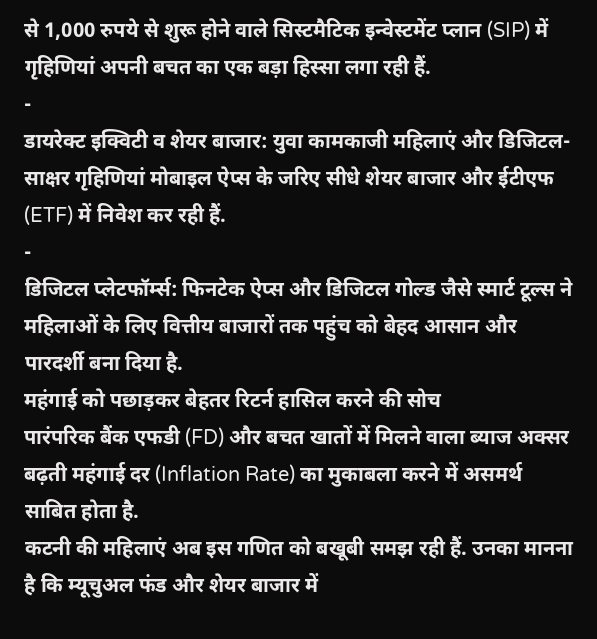से 1,000 रुपये से शुरू होने वाले सिस्टमैटिक इन्वेस्टमेंट प्लान (SIP) में गृहिणियां अपनी बचत का एक बड़ा हिस्सा लगा रही हैं.
-
डायरेक्ट इक्विटी व शेयर बाजार: युवा कामकाजी महिलाएं और डिजिटल-साक्षर गृहिणियां मोबाइल ऐप्स के जरिए सीधे शेयर बाजार और ईटीएफ (ETF) में निवेश कर रही हैं.
-
डिजिटल प्लेटफॉर्म्स: फिनटेक ऐप्स और डिजिटल गोल्ड जैसे स्मार्ट टूल्स ने महिलाओं के लिए वित्तीय बाजारों तक पहुंच को बेहद आसान और पारदर्शी बना दिया है.
महंगाई को पछाड़कर बेहतर रिटर्न हासिल करने की सोच
पारंपरिक बैंक एफडी (FD) और बचत खातों में मिलने वाला ब्याज अक्सर बढ़ती महंगाई दर (Inflation Rate) का मुकाबला करने में असमर्थ साबित होता है.
कटनी की महिलाएं अब इस गणित को बखूबी समझ रही हैं. उनका मानना है कि म्यूचुअल फंड और शेयर बाजार में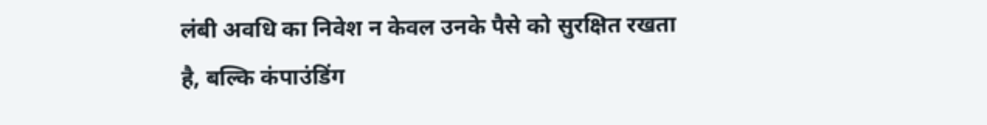लंबी अवधि का निवेश न केवल उनके पैसे को सुरक्षित रखता है, बल्कि कंपाउंडिंग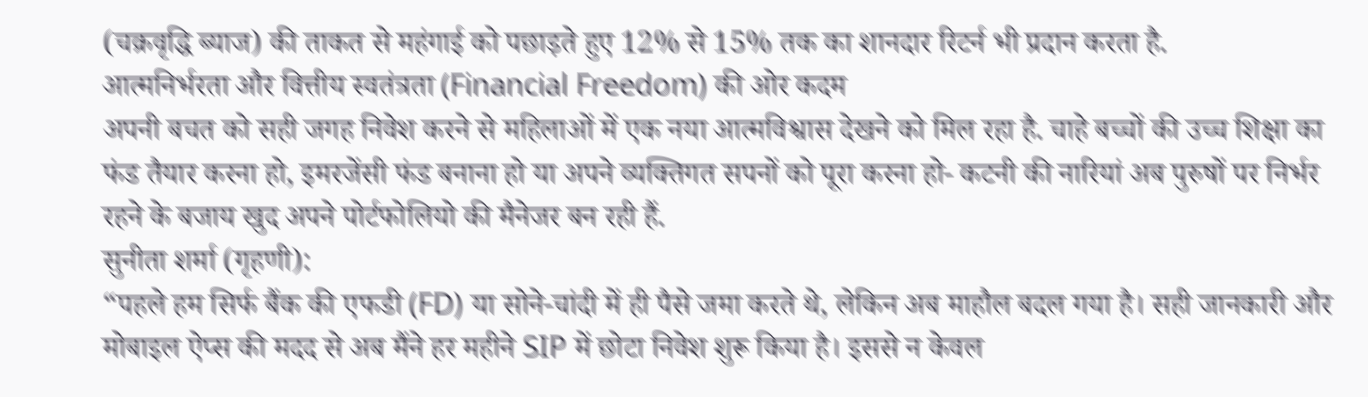(चक्रवृद्धि ब्याज) की ताकत से महंगाई को पछाड़ते हुए 12% से 15% तक का शानदार रिटर्न भी प्रदान करता है.
आत्मनिर्भरता और वित्तीय स्वतंत्रता (Financial Freedom) की ओर कदम
अपनी बचत को सही जगह निवेश करने से महिलाओं में एक नया आत्मविश्वास देखने को मिल रहा है. चाहे बच्चों की उच्च शिक्षा का फंड तैयार करना हो, इमरजेंसी फंड बनाना हो या अपने व्यक्तिगत सपनों को पूरा करना हो- कटनी की नारियां अब पुरुषों पर निर्भर रहने के बजाय खुद अपने पोर्टफोलियो की मैनेजर बन रही हैं.
सुनीता शर्मा (गृहणी):
“पहले हम सिर्फ बैंक की एफडी (FD) या सोने-चांदी में ही पैसे जमा करते थे, लेकिन अब माहौल बदल गया है। सही जानकारी और मोबाइल ऐप्स की मदद से अब मैंने हर महीने SIP में छोटा निवेश शुरू किया है। इससे न केवल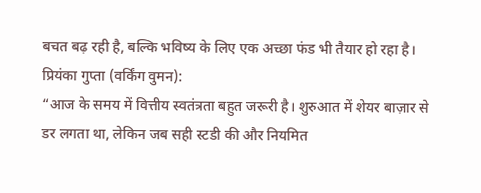बचत बढ़ रही है, बल्कि भविष्य के लिए एक अच्छा फंड भी तैयार हो रहा है।
प्रियंका गुप्ता (वर्किंग वुमन):
“आज के समय में वित्तीय स्वतंत्रता बहुत जरूरी है। शुरुआत में शेयर बाज़ार से डर लगता था, लेकिन जब सही स्टडी की और नियमित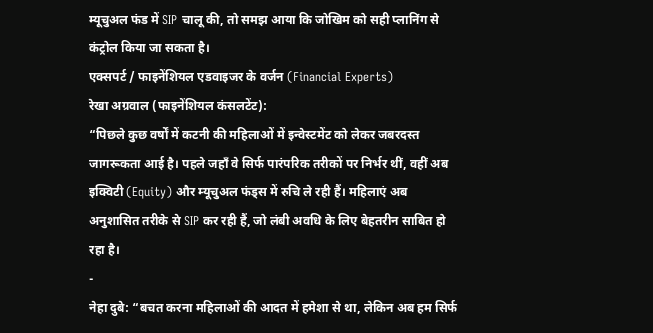म्यूचुअल फंड में SIP चालू की, तो समझ आया कि जोखिम को सही प्लानिंग से कंट्रोल किया जा सकता है।
एक्सपर्ट / फाइनेंशियल एडवाइजर के वर्जन (Financial Experts)
रेखा अग्रवाल (फाइनेंशियल कंसलटेंट):
“पिछले कुछ वर्षों में कटनी की महिलाओं में इन्वेस्टमेंट को लेकर जबरदस्त जागरूकता आई है। पहले जहाँ वे सिर्फ पारंपरिक तरीकों पर निर्भर थीं, वहीं अब इक्विटी (Equity) और म्यूचुअल फंड्स में रुचि ले रही हैं। महिलाएं अब अनुशासित तरीके से SIP कर रही हैं, जो लंबी अवधि के लिए बेहतरीन साबित हो रहा है।
-
नेहा दुबे: “बचत करना महिलाओं की आदत में हमेशा से था, लेकिन अब हम सिर्फ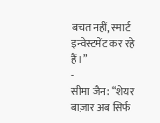बचत नहीं, स्मार्ट इन्वेस्टमेंट कर रहे हैं।”
-
सीमा जैन: “शेयर बाज़ार अब सिर्फ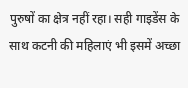पुरुषों का क्षेत्र नहीं रहा। सही गाइडेंस के साथ कटनी की महिलाएं भी इसमें अच्छा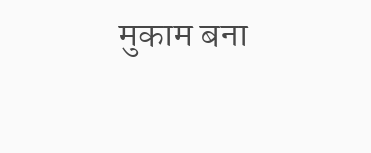मुकाम बना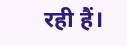रही हैं।